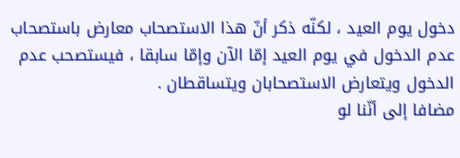دخول يوم العيد ، لكنّه ذكر أنّ هذا الاستصحاب معارض باستصحاب عدم الدخول في يوم العيد إمّا الآن وإمّا سابقا ، فيستصحب عدم الدخول ويتعارض الاستصحابان ويتساقطان .
مضافا إلى أنّنا لو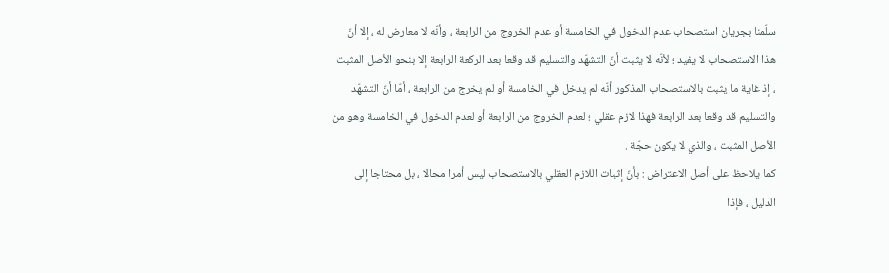سلّمنا بجريان استصحاب عدم الدخول في الخامسة أو عدم الخروج من الرابعة ، وأنّه لا معارض له ، إلا أنّ هذا الاستصحاب لا يفيد ؛ لأنّه لا يثبت أنّ التشهّد والتسليم قد وقعا بعد الركعة الرابعة إلا بنحو الأصل المثبت ، إذ غاية ما يثبت بالاستصحاب المذكور أنّه لم يدخل في الخامسة أو لم يخرج من الرابعة ، أمّا أنّ التشهّد والتسليم قد وقعا بعد الرابعة فهذا لازم عقلي ؛ لعدم الخروج من الرابعة أو لعدم الدخول في الخامسة وهو من الأصل المثبت ، والذي لا يكون حجّة .
كما يلاحظ على أصل الاعتراض : بأنّ إثبات اللازم العقلي بالاستصحاب ليس أمرا محالا ، بل محتاجا إلى الدليل ، فإذا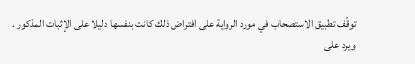توقّف تطبيق الاستصحاب في مورد الرواية على افتراض ذلك كانت بنفسها دليلا على الإثبات المذكور .
ويرد على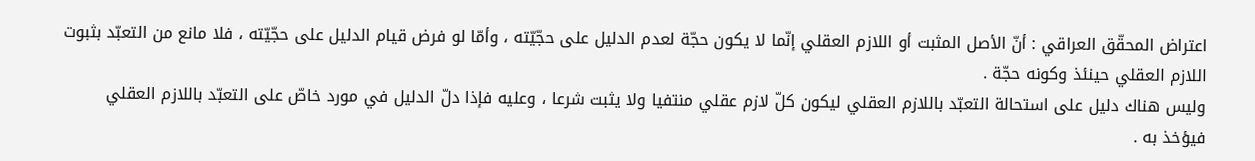اعتراض المحقّق العراقي : أنّ الأصل المثبت أو اللازم العقلي إنّما لا يكون حجّة لعدم الدليل على حجّيّته ، وأمّا لو فرض قيام الدليل على حجّيّته ، فلا مانع من التعبّد بثبوت اللازم العقلي حينئذ وكونه حجّة .
وليس هناك دليل على استحالة التعبّد باللازم العقلي ليكون كلّ لازم عقلي منتفيا ولا يثبت شرعا ، وعليه فإذا دلّ الدليل في مورد خاصّ على التعبّد باللازم العقلي فيؤخذ به .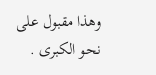وهذا مقبول على نحو الكبرى .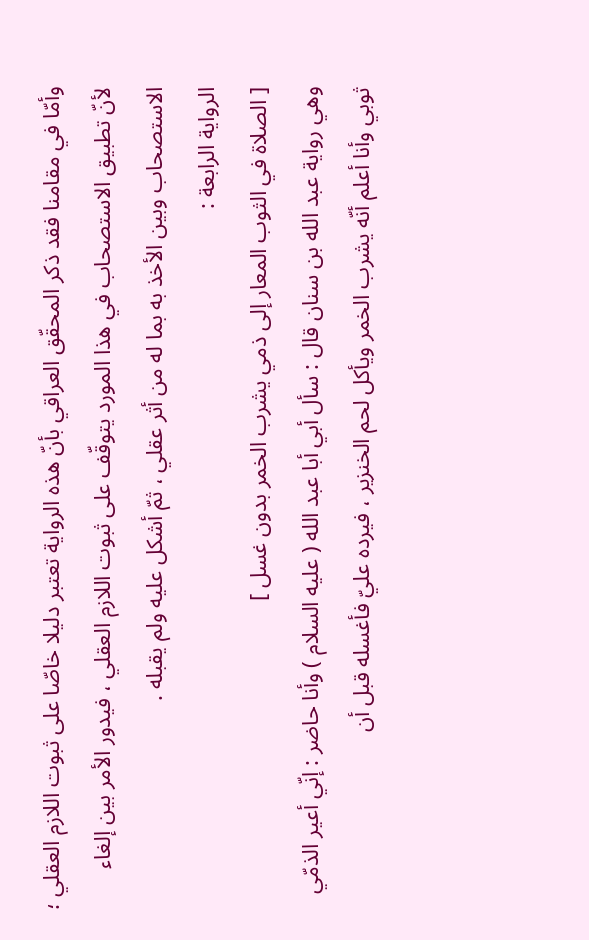وأمّا في مقامنا فقد ذكر المحقّق العراقي بأنّ هذه الرواية تعتبر دليلا خاصّا على ثبوت اللازم العقلي ؛ لأنّ تطبيق الاستصحاب في هذا المورد يتوقّف على ثبوت اللازم العقلي ، فيدور الأمر بين إلغاء الاستصحاب وبين الأخذ به بما له من أثر عقلي ، ثمّ أشكل عليه ولم يقبله .
الرواية الرابعة :
[ الصلاة في الثوب المعار إلى ذمي يشرب الخمر بدون غسل ]
وهي رواية عبد الله بن سنان قال : سأل أبي أبا عبد الله ( عليه السلام ) وأنا حاضر : إنّي أعير الذمّي ثوبي وأنا أعلم أنّه يشرب الخمر ويأكل لحم الخنزير ، فيرده عليّ فأغسله قبل أن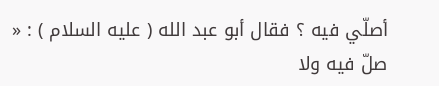أصلّي فيه ؟ فقال أبو عبد الله ( عليه السلام ) : « صلّ فيه ولا